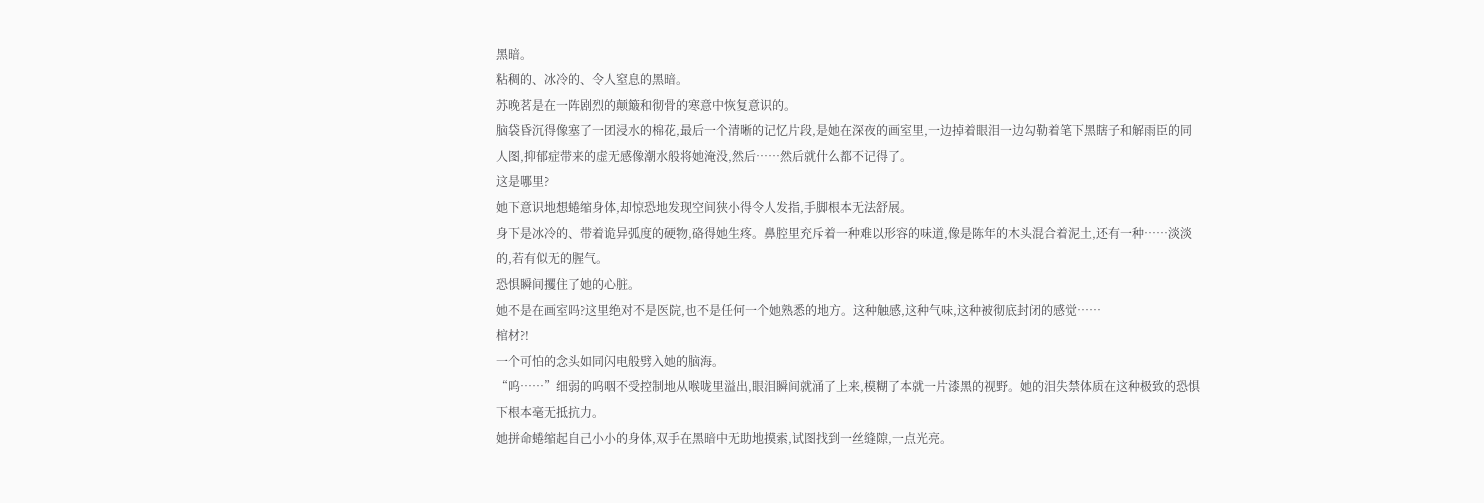黑暗。
粘稠的、冰冷的、令人窒息的黑暗。
苏晚茗是在一阵剧烈的颠簸和彻骨的寒意中恢复意识的。
脑袋昏沉得像塞了一团浸水的棉花,最后一个清晰的记忆片段,是她在深夜的画室里,一边掉着眼泪一边勾勒着笔下黑瞎子和解雨臣的同人图,抑郁症带来的虚无感像潮水般将她淹没,然后……然后就什么都不记得了。
这是哪里?
她下意识地想蜷缩身体,却惊恐地发现空间狭小得令人发指,手脚根本无法舒展。
身下是冰冷的、带着诡异弧度的硬物,硌得她生疼。鼻腔里充斥着一种难以形容的味道,像是陈年的木头混合着泥土,还有一种……淡淡的,若有似无的腥气。
恐惧瞬间攫住了她的心脏。
她不是在画室吗?这里绝对不是医院,也不是任何一个她熟悉的地方。这种触感,这种气味,这种被彻底封闭的感觉……
棺材?!
一个可怕的念头如同闪电般劈入她的脑海。
“呜……”细弱的呜咽不受控制地从喉咙里溢出,眼泪瞬间就涌了上来,模糊了本就一片漆黑的视野。她的泪失禁体质在这种极致的恐惧下根本毫无抵抗力。
她拼命蜷缩起自己小小的身体,双手在黑暗中无助地摸索,试图找到一丝缝隙,一点光亮。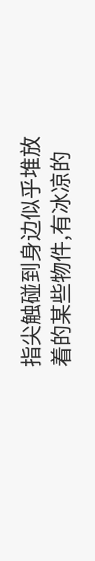指尖触碰到身边似乎堆放着的某些物件,有冰凉的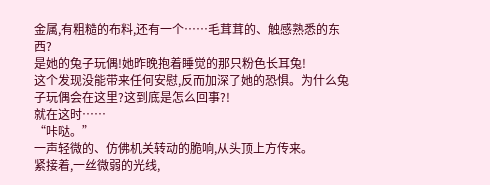金属,有粗糙的布料,还有一个……毛茸茸的、触感熟悉的东西?
是她的兔子玩偶!她昨晚抱着睡觉的那只粉色长耳兔!
这个发现没能带来任何安慰,反而加深了她的恐惧。为什么兔子玩偶会在这里?这到底是怎么回事?!
就在这时……
“咔哒。”
一声轻微的、仿佛机关转动的脆响,从头顶上方传来。
紧接着,一丝微弱的光线,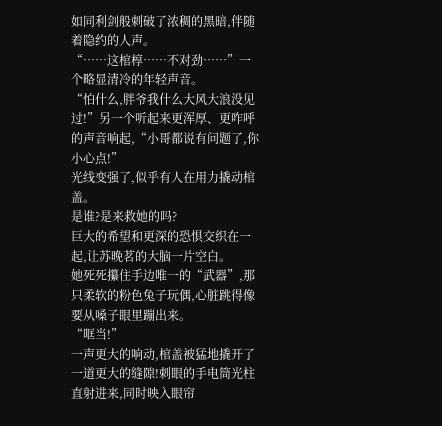如同利剑般刺破了浓稠的黑暗,伴随着隐约的人声。
“……这棺椁……不对劲……”一个略显清冷的年轻声音。
“怕什么,胖爷我什么大风大浪没见过!”另一个听起来更浑厚、更咋呼的声音响起,“小哥都说有问题了,你小心点!”
光线变强了,似乎有人在用力撬动棺盖。
是谁?是来救她的吗?
巨大的希望和更深的恐惧交织在一起,让苏晚茗的大脑一片空白。
她死死攥住手边唯一的“武器”,那只柔软的粉色兔子玩偶,心脏跳得像要从嗓子眼里蹦出来。
“哐当!”
一声更大的响动,棺盖被猛地撬开了一道更大的缝隙!刺眼的手电筒光柱直射进来,同时映入眼帘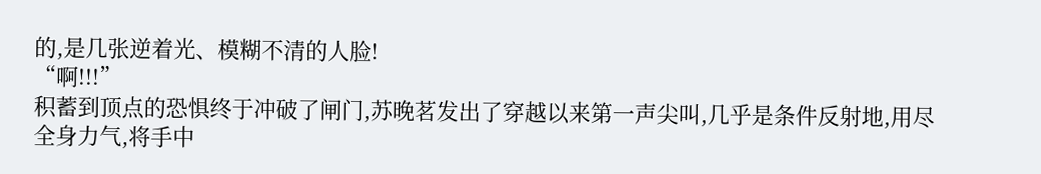的,是几张逆着光、模糊不清的人脸!
“啊!!!”
积蓄到顶点的恐惧终于冲破了闸门,苏晚茗发出了穿越以来第一声尖叫,几乎是条件反射地,用尽全身力气,将手中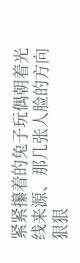紧紧攥着的兔子玩偶朝着光线来源、那几张人脸的方向狠狠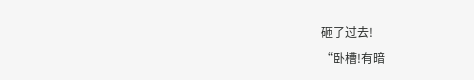砸了过去!
“卧槽!有暗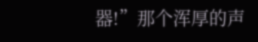器!”那个浑厚的声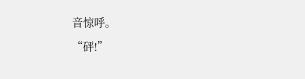音惊呼。
“砰!”